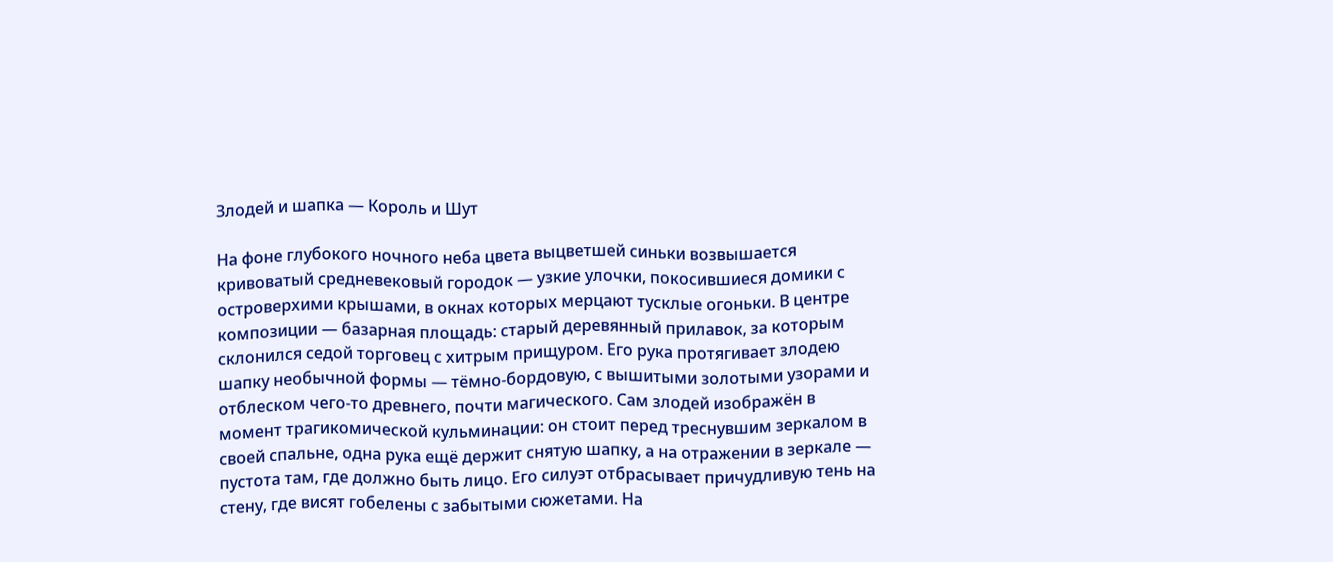Злодей и шапка — Король и Шут

На фоне глубокого ночного неба цвета выцветшей синьки возвышается кривоватый средневековый городок — узкие улочки, покосившиеся домики с островерхими крышами, в окнах которых мерцают тусклые огоньки. В центре композиции — базарная площадь: старый деревянный прилавок, за которым склонился седой торговец с хитрым прищуром. Его рука протягивает злодею шапку необычной формы — тёмно-бордовую, с вышитыми золотыми узорами и отблеском чего-то древнего, почти магического. Сам злодей изображён в момент трагикомической кульминации: он стоит перед треснувшим зеркалом в своей спальне, одна рука ещё держит снятую шапку, а на отражении в зеркале — пустота там, где должно быть лицо. Его силуэт отбрасывает причудливую тень на стену, где висят гобелены с забытыми сюжетами. На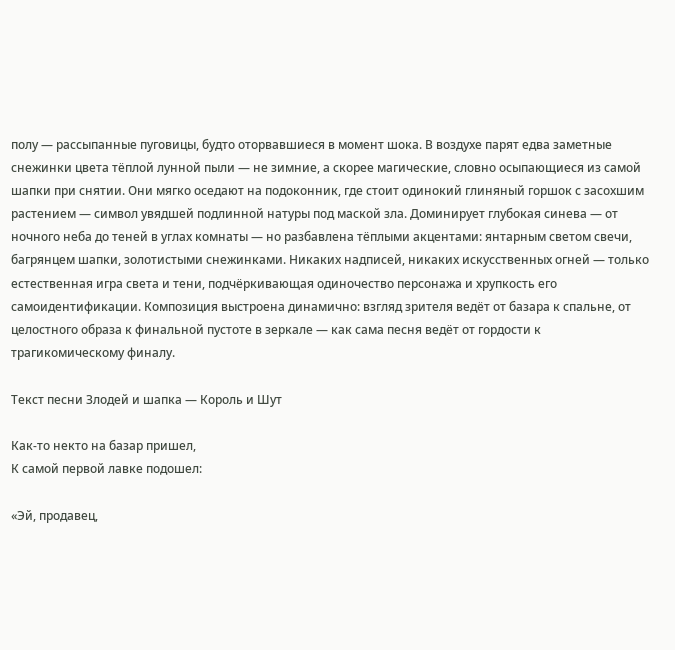полу — рассыпанные пуговицы, будто оторвавшиеся в момент шока. В воздухе парят едва заметные снежинки цвета тёплой лунной пыли — не зимние, а скорее магические, словно осыпающиеся из самой шапки при снятии. Они мягко оседают на подоконник, где стоит одинокий глиняный горшок с засохшим растением — символ увядшей подлинной натуры под маской зла. Доминирует глубокая синева — от ночного неба до теней в углах комнаты — но разбавлена тёплыми акцентами: янтарным светом свечи, багрянцем шапки, золотистыми снежинками. Никаких надписей, никаких искусственных огней — только естественная игра света и тени, подчёркивающая одиночество персонажа и хрупкость его самоидентификации. Композиция выстроена динамично: взгляд зрителя ведёт от базара к спальне, от целостного образа к финальной пустоте в зеркале — как сама песня ведёт от гордости к трагикомическому финалу.

Текст песни Злодей и шапка — Король и Шут

Как-то некто на базар пришел,
К самой первой лавке подошел:

«Эй, продавец,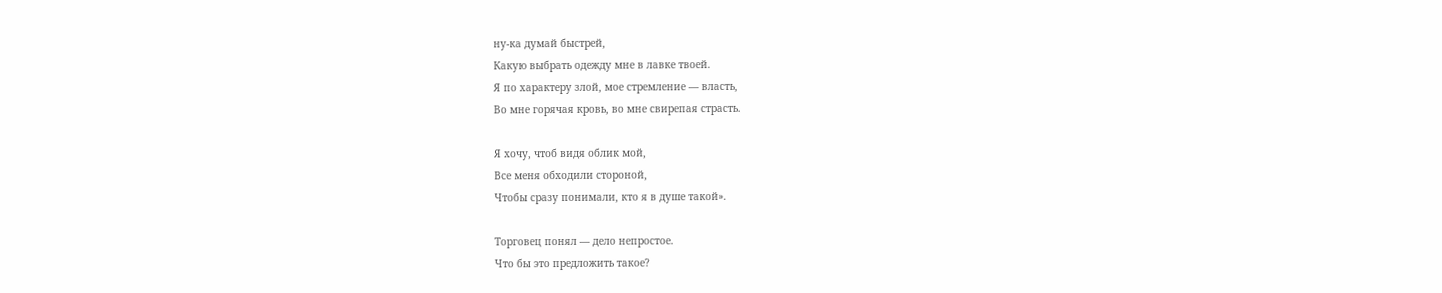ну-ка думай быстрей,
Какую выбрать одежду мне в лавке твоей.
Я по характеру злой, мое стремление — власть,
Во мне горячая кровь, во мне свирепая страсть.

Я хочу, чтоб видя облик мой,
Все меня обходили стороной,
Чтобы сразу понимали, кто я в душе такой».

Торговец понял — дело непростое.
Что бы это предложить такое?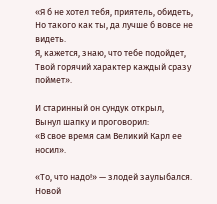«Я б не хотел тебя, приятель, обидеть,
Но такого как ты, да лучше б вовсе не видеть.
Я, кажется, знаю, что тебе подойдет,
Твой горячий характер каждый сразу поймет».

И старинный он сундук открыл,
Вынул шапку и проговорил:
«В свое время сам Великий Карл ее носил».

«То, что надо!» — злодей заулыбался.
Новой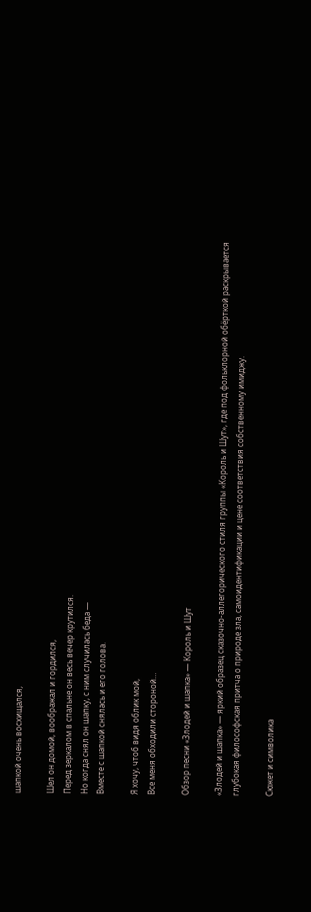шапкой очень восхищался,

Шел он домой, воображал и гордился,
Перед зеркалом в спальне он весь вечер крутился.
Но когда снял он шапку, с ним случилась беда —
Вместе с шапкой снялась и его голова.

Я хочу, чтоб видя облик мой,
Все меня обходили стороной…

Обзор песни «Злодей и шапка» — Король и Шут

«Злодей и шапка» — яркий образец сказочно-аллегорического стиля группы «Король и Шут», где под фольклорной обёрткой раскрывается глубокая философская притча о природе зла, самоидентификации и цене соответствия собственному имиджу.

Сюжет и символика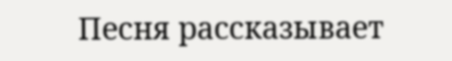Песня рассказывает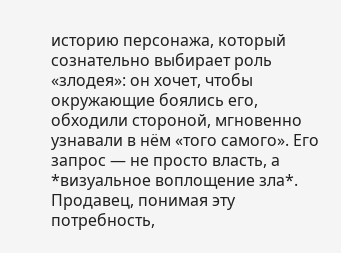историю персонажа, который сознательно выбирает роль «злодея»: он хочет, чтобы окружающие боялись его, обходили стороной, мгновенно узнавали в нём «того самого». Его запрос — не просто власть, а *визуальное воплощение зла*. Продавец, понимая эту потребность,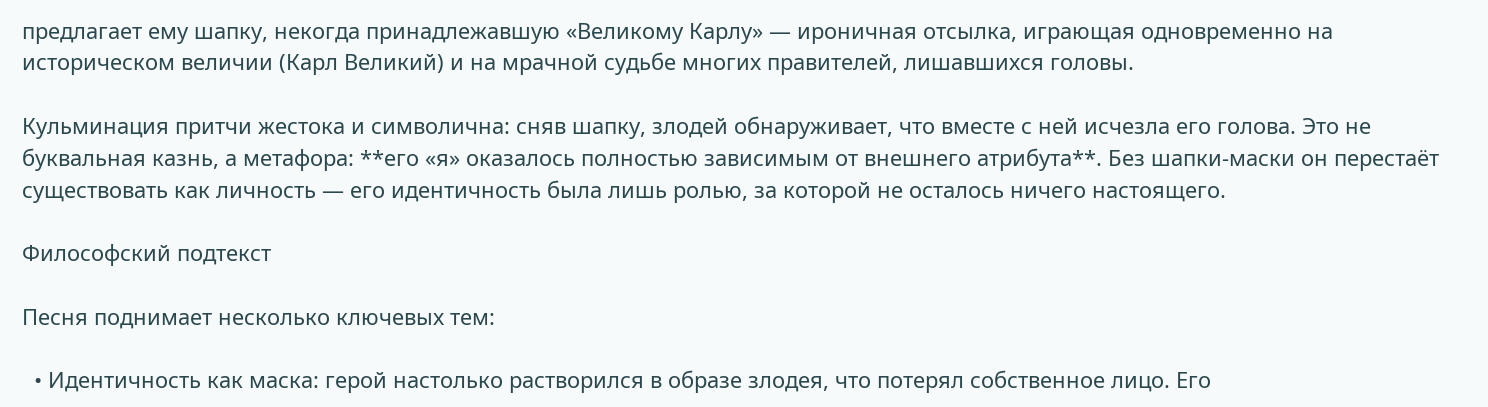предлагает ему шапку, некогда принадлежавшую «Великому Карлу» — ироничная отсылка, играющая одновременно на историческом величии (Карл Великий) и на мрачной судьбе многих правителей, лишавшихся головы.

Кульминация притчи жестока и символична: сняв шапку, злодей обнаруживает, что вместе с ней исчезла его голова. Это не буквальная казнь, а метафора: **его «я» оказалось полностью зависимым от внешнего атрибута**. Без шапки-маски он перестаёт существовать как личность — его идентичность была лишь ролью, за которой не осталось ничего настоящего.

Философский подтекст

Песня поднимает несколько ключевых тем:

  • Идентичность как маска: герой настолько растворился в образе злодея, что потерял собственное лицо. Его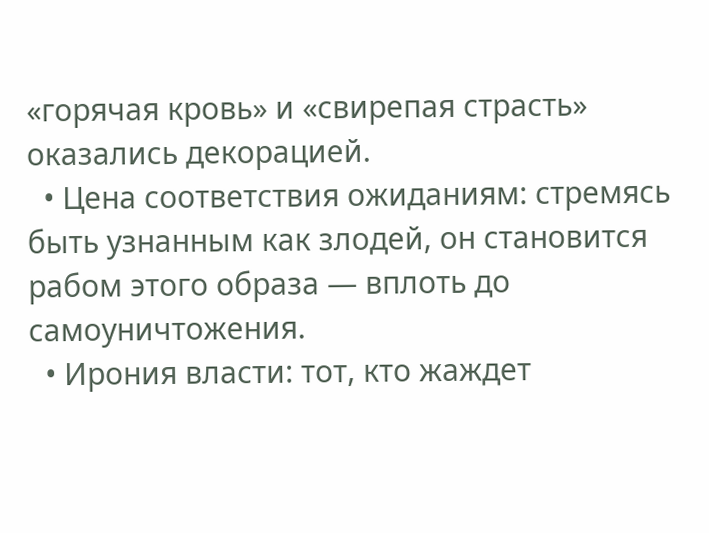«горячая кровь» и «свирепая страсть» оказались декорацией.
  • Цена соответствия ожиданиям: стремясь быть узнанным как злодей, он становится рабом этого образа — вплоть до самоуничтожения.
  • Ирония власти: тот, кто жаждет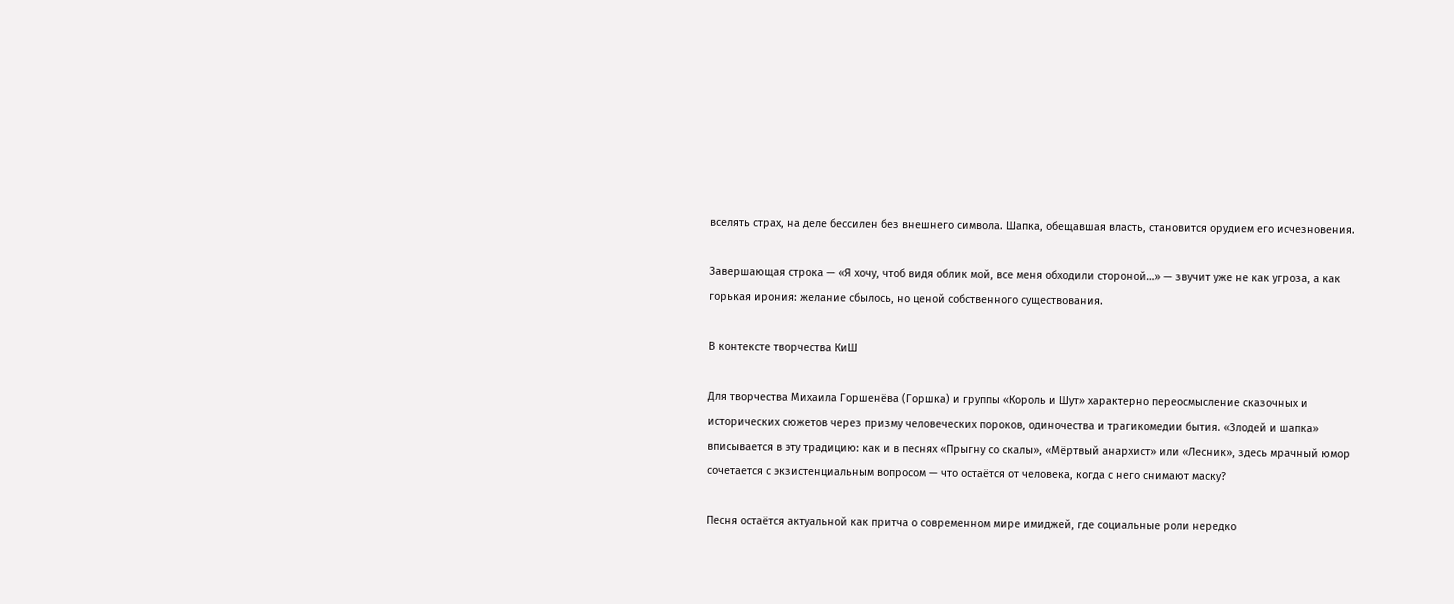вселять страх, на деле бессилен без внешнего символа. Шапка, обещавшая власть, становится орудием его исчезновения.

Завершающая строка — «Я хочу, чтоб видя облик мой, все меня обходили стороной…» — звучит уже не как угроза, а как горькая ирония: желание сбылось, но ценой собственного существования.

В контексте творчества КиШ

Для творчества Михаила Горшенёва (Горшка) и группы «Король и Шут» характерно переосмысление сказочных и исторических сюжетов через призму человеческих пороков, одиночества и трагикомедии бытия. «Злодей и шапка» вписывается в эту традицию: как и в песнях «Прыгну со скалы», «Мёртвый анархист» или «Лесник», здесь мрачный юмор сочетается с экзистенциальным вопросом — что остаётся от человека, когда с него снимают маску?

Песня остаётся актуальной как притча о современном мире имиджей, где социальные роли нередко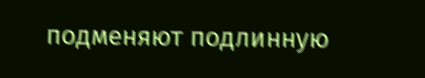подменяют подлинную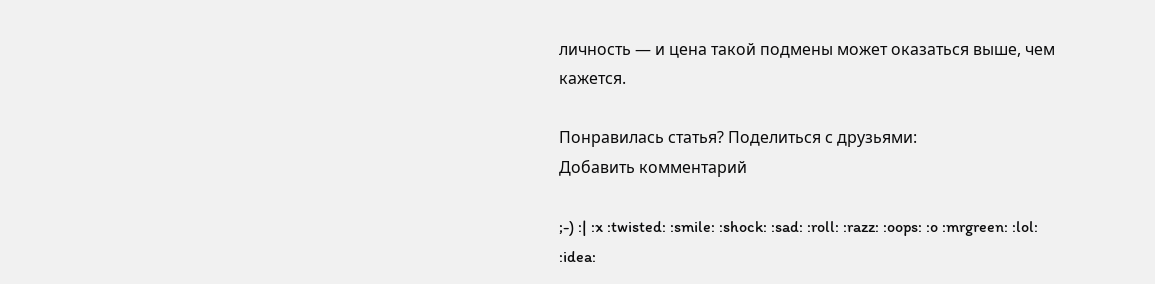личность — и цена такой подмены может оказаться выше, чем кажется.

Понравилась статья? Поделиться с друзьями:
Добавить комментарий

;-) :| :x :twisted: :smile: :shock: :sad: :roll: :razz: :oops: :o :mrgreen: :lol: :idea: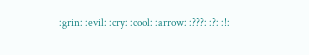:grin: :evil: :cry: :cool: :arrow: :???: :?: :!: